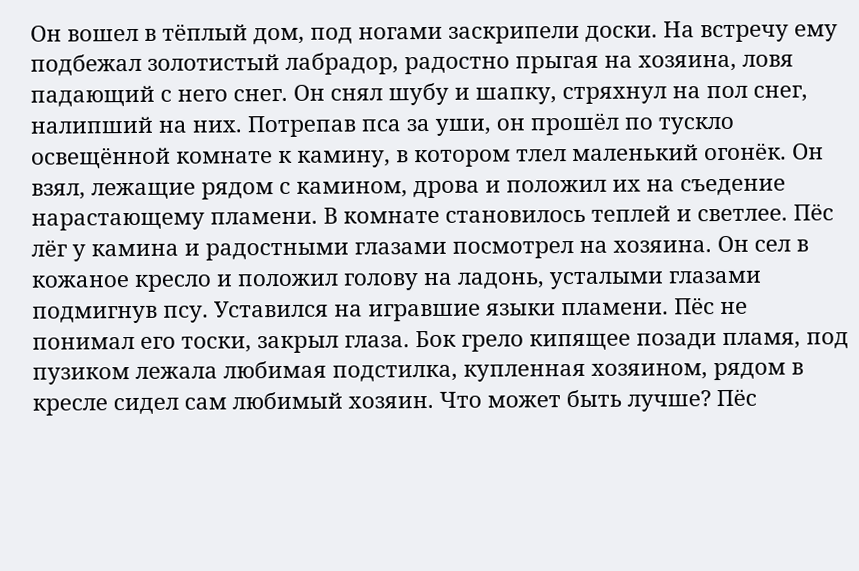Он вошел в тёплый дом, под ногами заскрипели доски. На встречу ему подбежал золотистый лабрадор, радостно прыгая на хозяина, ловя падающий с него снег. Он снял шубу и шапку, стряхнул на пол снег, налипший на них. Потрепав пса за уши, он прошёл по тускло освещённой комнате к камину, в котором тлел маленький огонёк. Он взял, лежащие рядом с камином, дрова и положил их на съедение нарастающему пламени. В комнате становилось теплей и светлее. Пёс лёг у камина и радостными глазами посмотрел на хозяина. Он сел в кожаное кресло и положил голову на ладонь, усталыми глазами подмигнув псу. Уставился на игравшие языки пламени. Пёс не понимал его тоски, закрыл глаза. Бок грело кипящее позади пламя, под пузиком лежала любимая подстилка, купленная хозяином, рядом в кресле сидел сам любимый хозяин. Что может быть лучше? Пёс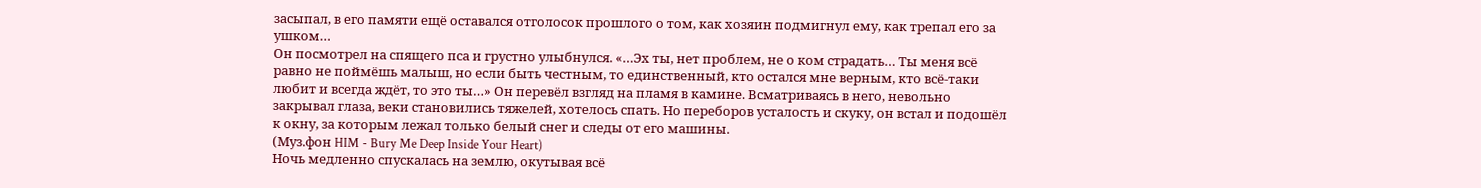засыпал, в его памяти ещё оставался отголосок прошлого о том, как хозяин подмигнул ему, как трепал его за ушком…
Он посмотрел на спящего пса и грустно улыбнулся. «…Эх ты, нет проблем, не о ком страдать… Ты меня всё равно не поймёшь малыш, но если быть честным, то единственный, кто остался мне верным, кто всё-таки любит и всегда ждёт, то это ты…» Он перевёл взгляд на пламя в камине. Всматриваясь в него, невольно закрывал глаза, веки становились тяжелей, хотелось спать. Но переборов усталость и скуку, он встал и подошёл к окну, за которым лежал только белый снег и следы от его машины.
(Муз.фон HIM - Bury Me Deep Inside Your Heart)
Ночь медленно спускалась на землю, окутывая всё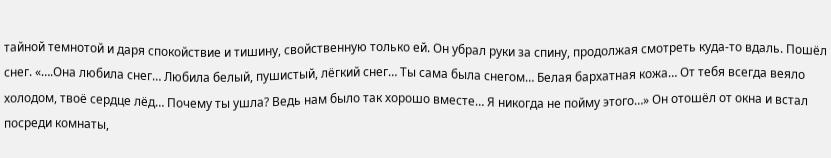тайной темнотой и даря спокойствие и тишину, свойственную только ей. Он убрал руки за спину, продолжая смотреть куда-то вдаль. Пошёл снег. «….Она любила снег… Любила белый, пушистый, лёгкий снег… Ты сама была снегом… Белая бархатная кожа… От тебя всегда веяло холодом, твоё сердце лёд… Почему ты ушла? Ведь нам было так хорошо вместе… Я никогда не пойму этого…» Он отошёл от окна и встал посреди комнаты,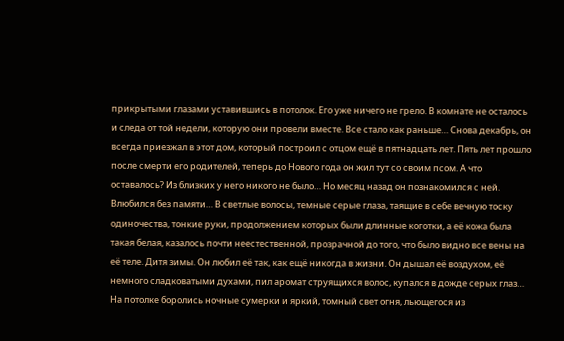прикрытыми глазами уставившись в потолок. Его уже ничего не грело. В комнате не осталось и следа от той недели, которую они провели вместе. Все стало как раньше… Снова декабрь, он всегда приезжал в этот дом, который построил с отцом ещё в пятнадцать лет. Пять лет прошло после смерти его родителей, теперь до Нового года он жил тут со своим псом. А что оставалось? Из близких у него никого не было… Но месяц назад он познакомился с ней. Влюбился без памяти… В светлые волосы, темные серые глаза, таящие в себе вечную тоску одиночества, тонкие руки, продолжением которых были длинные коготки, а её кожа была такая белая, казалось почти неестественной, прозрачной до того, что было видно все вены на её теле. Дитя зимы. Он любил её так, как ещё никогда в жизни. Он дышал её воздухом, её немного сладковатыми духами, пил аромат струящихся волос, купался в дожде серых глаз…
На потолке боролись ночные сумерки и яркий, томный свет огня, льющегося из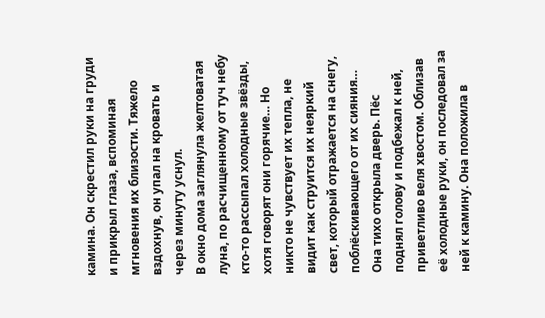камина. Он скрестил руки на груди и прикрыл глаза, вспоминая мгновения их близости. Тяжело вздохнув, он упал на кровать и через минуту уснул.
В окно дома заглянула желтоватая луна, по расчищенному от туч небу кто-то рассыпал холодные звёзды, хотя говорят они горячие… Но никто не чувствует их тепла, не видит как струится их неяркий свет, который отражается на снегу, поблёскивающего от их сияния…
Она тихо открыла дверь. Пёс поднял голову и подбежал к ней, приветливо веля хвостом. Облизав её холодные руки, он последовал за ней к камину. Она положила в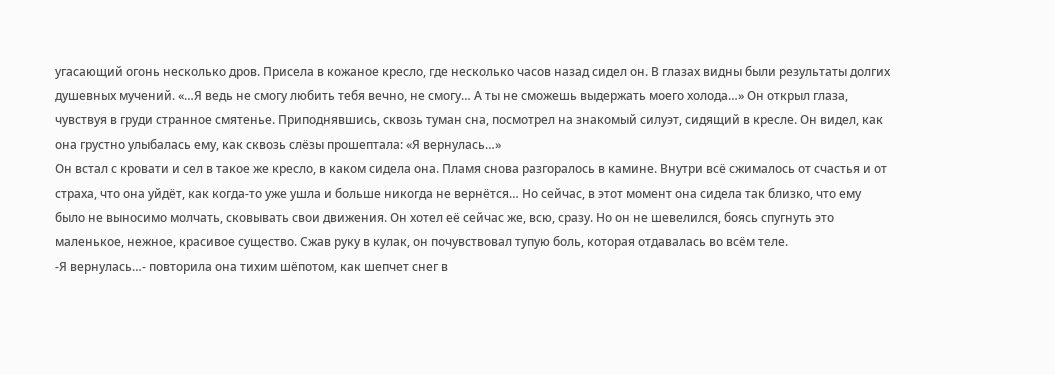угасающий огонь несколько дров. Присела в кожаное кресло, где несколько часов назад сидел он. В глазах видны были результаты долгих душевных мучений. «…Я ведь не смогу любить тебя вечно, не смогу… А ты не сможешь выдержать моего холода…» Он открыл глаза, чувствуя в груди странное смятенье. Приподнявшись, сквозь туман сна, посмотрел на знакомый силуэт, сидящий в кресле. Он видел, как она грустно улыбалась ему, как сквозь слёзы прошептала: «Я вернулась…»
Он встал с кровати и сел в такое же кресло, в каком сидела она. Пламя снова разгоралось в камине. Внутри всё сжималось от счастья и от страха, что она уйдёт, как когда-то уже ушла и больше никогда не вернётся… Но сейчас, в этот момент она сидела так близко, что ему было не выносимо молчать, сковывать свои движения. Он хотел её сейчас же, всю, сразу. Но он не шевелился, боясь спугнуть это маленькое, нежное, красивое существо. Сжав руку в кулак, он почувствовал тупую боль, которая отдавалась во всём теле.
-Я вернулась…- повторила она тихим шёпотом, как шепчет снег в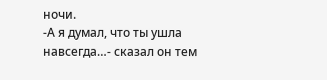ночи.
-А я думал, что ты ушла навсегда…- сказал он тем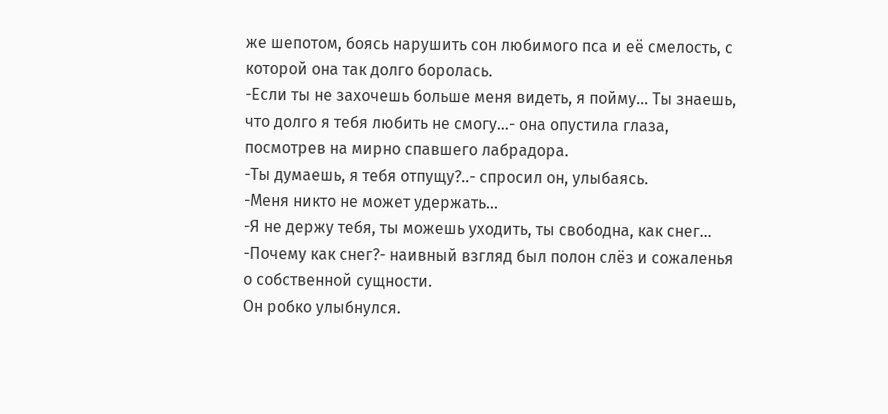же шепотом, боясь нарушить сон любимого пса и её смелость, с которой она так долго боролась.
-Если ты не захочешь больше меня видеть, я пойму… Ты знаешь, что долго я тебя любить не смогу…- она опустила глаза, посмотрев на мирно спавшего лабрадора.
-Ты думаешь, я тебя отпущу?..- спросил он, улыбаясь.
-Меня никто не может удержать…
-Я не держу тебя, ты можешь уходить, ты свободна, как снег…
-Почему как снег?- наивный взгляд был полон слёз и сожаленья о собственной сущности.
Он робко улыбнулся.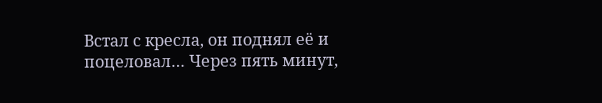Встал с кресла, он поднял её и поцеловал… Через пять минут,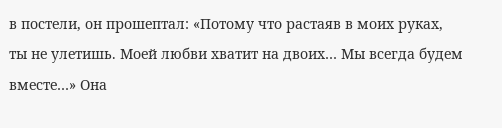в постели, он прошептал: «Потому что растаяв в моих руках, ты не улетишь. Моей любви хватит на двоих… Мы всегда будем вместе…» Она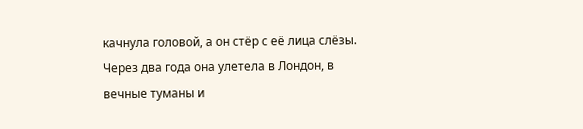качнула головой, а он стёр с её лица слёзы.
Через два года она улетела в Лондон, в вечные туманы и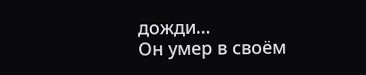дожди…
Он умер в своём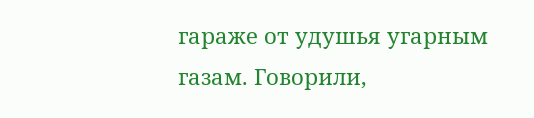гараже от удушья угарным газам. Говорили,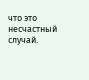что это несчастный случай.